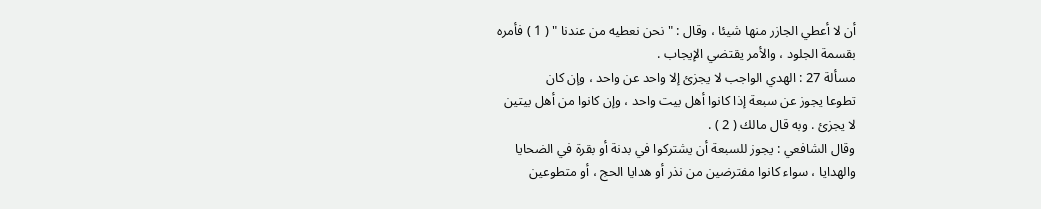أن لا أعطي الجازر منها شيئا ، وقال : " نحن نعطيه من عندنا " ( 1 ) فأمره
بقسمة الجلود ، والأمر يقتضي الإيجاب .
مسألة 27 : الهدي الواجب لا يجزئ إلا واحد عن واحد ، وإن كان
تطوعا يجوز عن سبعة إذا كانوا أهل بيت واحد ، وإن كانوا من أهل بيتين
لا يجزئ . وبه قال مالك ( 2 ) .
وقال الشافعي : يجوز للسبعة أن يشتركوا في بدنة أو بقرة في الضحايا
والهدايا ، سواء كانوا مفترضين من نذر أو هدايا الحج ، أو متطوعين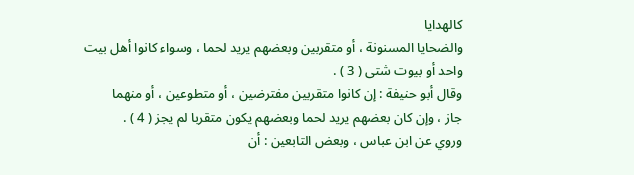كالهدايا
والضحايا المسنونة ، أو متقربين وبعضهم يريد لحما ، وسواء كانوا أهل بيت
واحد أو بيوت شتى ( 3 ) .
وقال أبو حنيفة : إن كانوا متقربين مفترضين ، أو متطوعين ، أو منهما
جاز ، وإن كان بعضهم يريد لحما وبعضهم يكون متقربا لم يجز ( 4 ) .
وروي عن ابن عباس ، وبعض التابعين : أن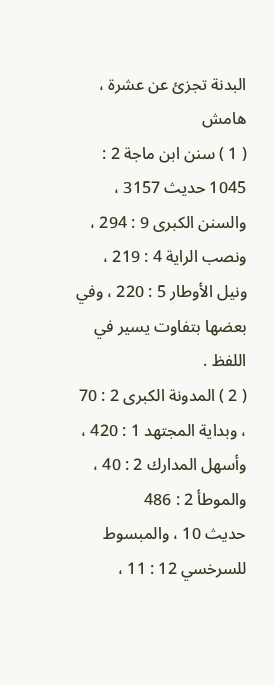البدنة تجزئ عن عشرة ،
هامش
( 1 ) سنن ابن ماجة 2 : 1045 حديث 3157 ، والسنن الكبرى 9 : 294 ، ونصب الراية 4 : 219 ،
ونيل الأوطار 5 : 220 ، وفي بعضها بتفاوت يسير في اللفظ .
( 2 ) المدونة الكبرى 2 : 70 ، وبداية المجتهد 1 : 420 ، وأسهل المدارك 2 : 40 ، والموطأ 2 : 486
حديث 10 ، والمبسوط للسرخسي 12 : 11 ،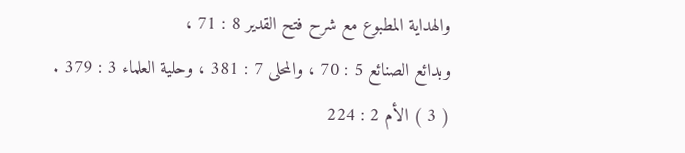والهداية المطبوع مع شرح فتح القدير 8 : 71 ،
وبدائع الصنائع 5 : 70 ، والمحلى 7 : 381 ، وحلية العلماء 3 : 379 .
( 3 ) الأم 2 : 224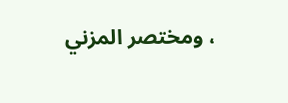، ومختصر المزني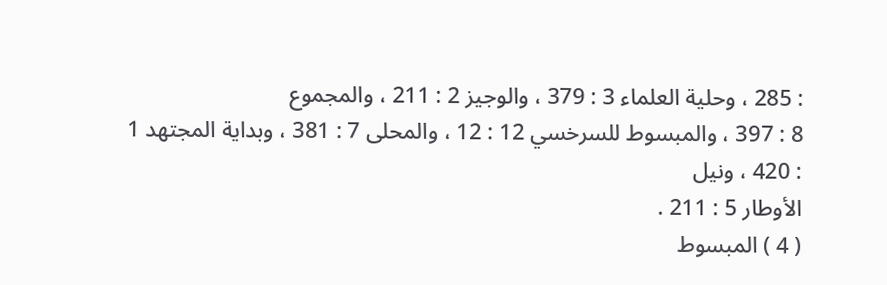: 285 ، وحلية العلماء 3 : 379 ، والوجيز 2 : 211 ، والمجموع
8 : 397 ، والمبسوط للسرخسي 12 : 12 ، والمحلى 7 : 381 ، وبداية المجتهد 1 : 420 ، ونيل
الأوطار 5 : 211 .
( 4 ) المبسوط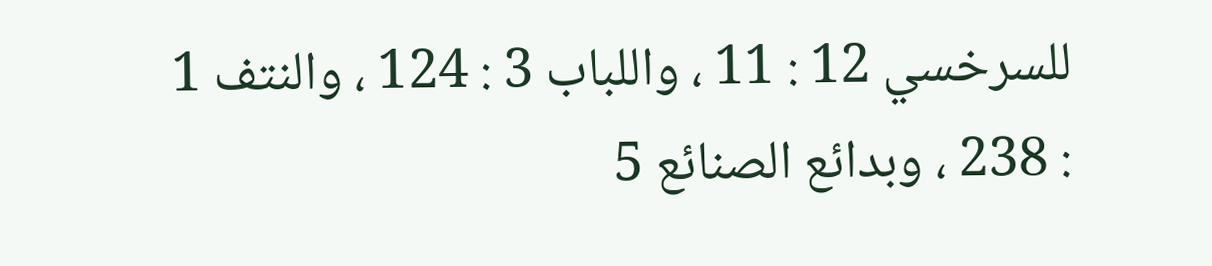للسرخسي 12 : 11 ، واللباب 3 : 124 ، والنتف 1 : 238 ، وبدائع الصنائع 5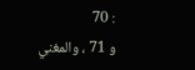: 70
و 71 ، والمغني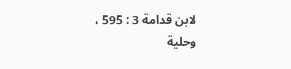لابن قدامة 3 : 595 ، وحلية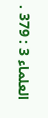العلماء 3 : 379 .